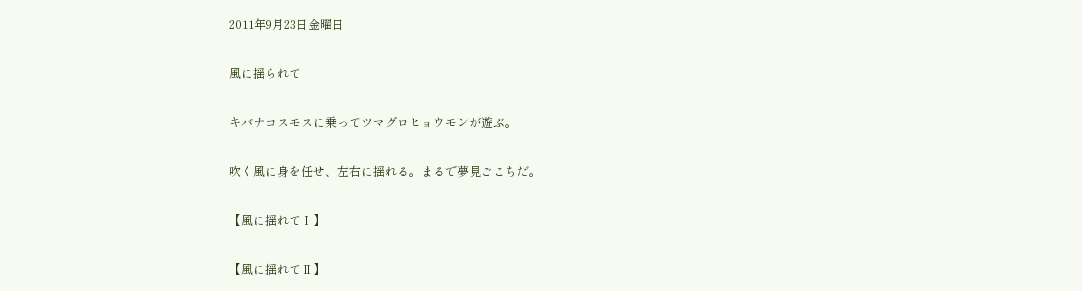2011年9月23日金曜日

風に揺られて

キバナコスモスに乗ってツマグロヒョウモンが遊ぶ。

吹く風に身を任せ、左右に揺れる。まるで夢見ごこちだ。

【風に揺れてⅠ】

【風に揺れてⅡ】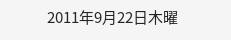2011年9月22日木曜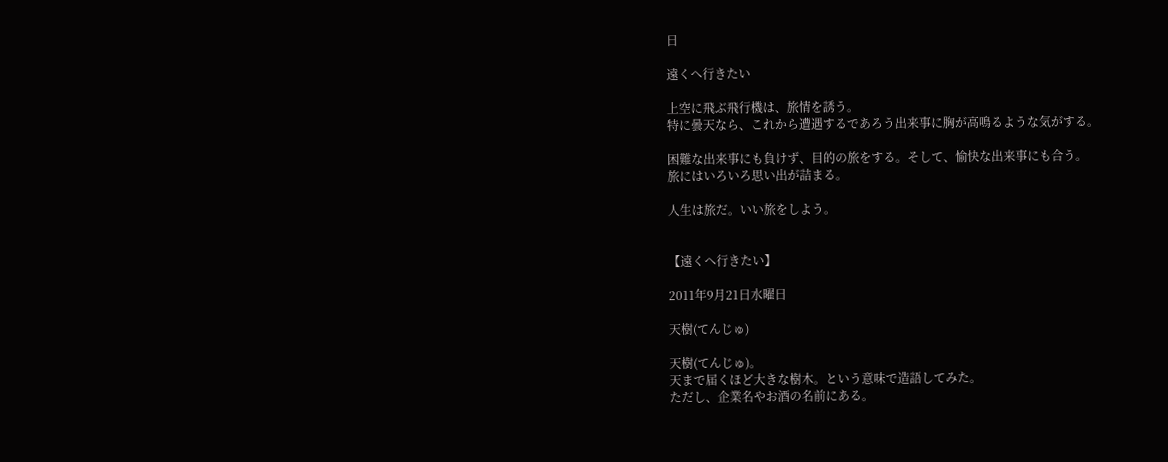日

遠くへ行きたい

上空に飛ぶ飛行機は、旅情を誘う。
特に曇天なら、これから遭遇するであろう出来事に胸が高鳴るような気がする。

困難な出来事にも負けず、目的の旅をする。そして、愉快な出来事にも合う。
旅にはいろいろ思い出が詰まる。

人生は旅だ。いい旅をしよう。


【遠くへ行きたい】

2011年9月21日水曜日

天樹(てんじゅ)

天樹(てんじゅ)。
天まで届くほど大きな樹木。という意味で造語してみた。
ただし、企業名やお酒の名前にある。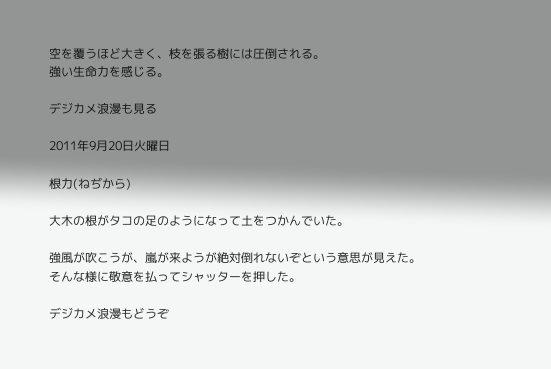空を覆うほど大きく、枝を張る樹には圧倒される。
強い生命力を感じる。

デジカメ浪漫も見る

2011年9月20日火曜日

根力(ねぢから)

大木の根がタコの足のようになって土をつかんでいた。

強風が吹こうが、嵐が来ようが絶対倒れないぞという意思が見えた。
そんな様に敬意を払ってシャッターを押した。

デジカメ浪漫もどうぞ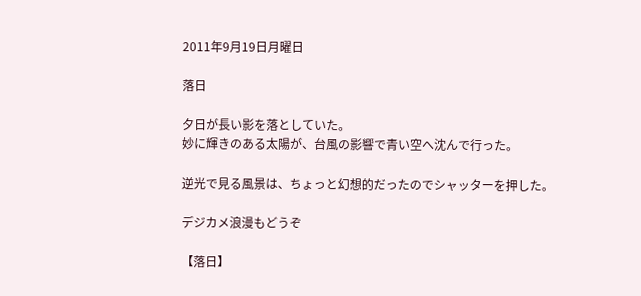2011年9月19日月曜日

落日

夕日が長い影を落としていた。
妙に輝きのある太陽が、台風の影響で青い空へ沈んで行った。

逆光で見る風景は、ちょっと幻想的だったのでシャッターを押した。

デジカメ浪漫もどうぞ

【落日】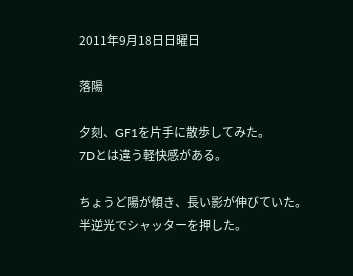2011年9月18日日曜日

落陽

夕刻、GF1を片手に散歩してみた。
7Dとは違う軽快感がある。

ちょうど陽が傾き、長い影が伸びていた。
半逆光でシャッターを押した。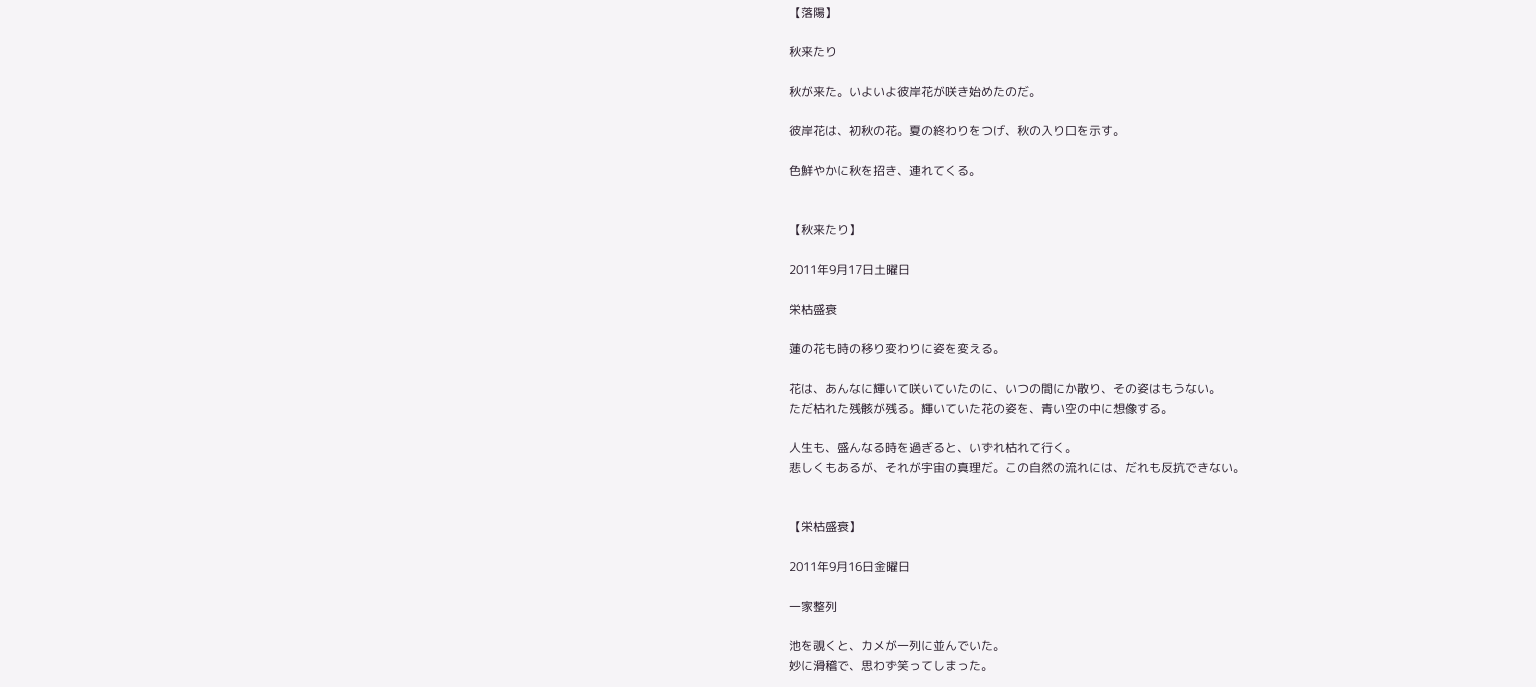【落陽】

秋来たり

秋が来た。いよいよ彼岸花が咲き始めたのだ。

彼岸花は、初秋の花。夏の終わりをつげ、秋の入り口を示す。

色鮮やかに秋を招き、連れてくる。


【秋来たり】

2011年9月17日土曜日

栄枯盛衰

蓮の花も時の移り変わりに姿を変える。

花は、あんなに輝いて咲いていたのに、いつの間にか散り、その姿はもうない。
ただ枯れた残骸が残る。輝いていた花の姿を、青い空の中に想像する。

人生も、盛んなる時を過ぎると、いずれ枯れて行く。
悲しくもあるが、それが宇宙の真理だ。この自然の流れには、だれも反抗できない。


【栄枯盛衰】

2011年9月16日金曜日

一家整列

池を覗くと、カメが一列に並んでいた。
妙に滑稽で、思わず笑ってしまった。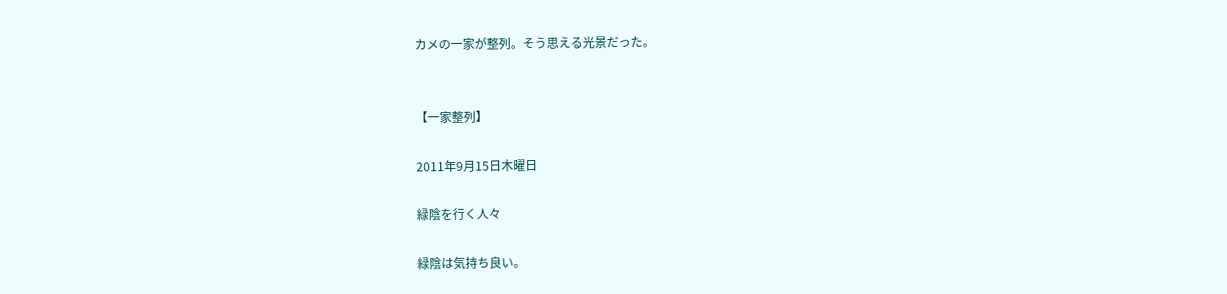カメの一家が整列。そう思える光景だった。


【一家整列】

2011年9月15日木曜日

緑陰を行く人々

緑陰は気持ち良い。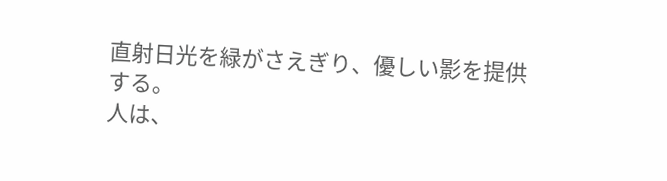直射日光を緑がさえぎり、優しい影を提供する。
人は、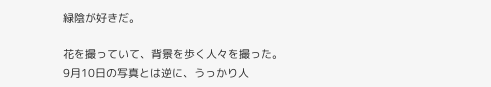緑陰が好きだ。

花を撮っていて、背景を歩く人々を撮った。
9月10日の写真とは逆に、うっかり人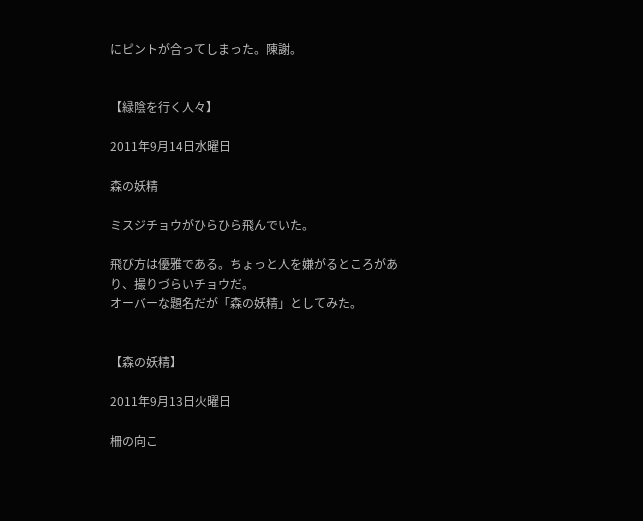にピントが合ってしまった。陳謝。


【緑陰を行く人々】

2011年9月14日水曜日

森の妖精

ミスジチョウがひらひら飛んでいた。

飛び方は優雅である。ちょっと人を嫌がるところがあり、撮りづらいチョウだ。
オーバーな題名だが「森の妖精」としてみた。


【森の妖精】

2011年9月13日火曜日

柵の向こ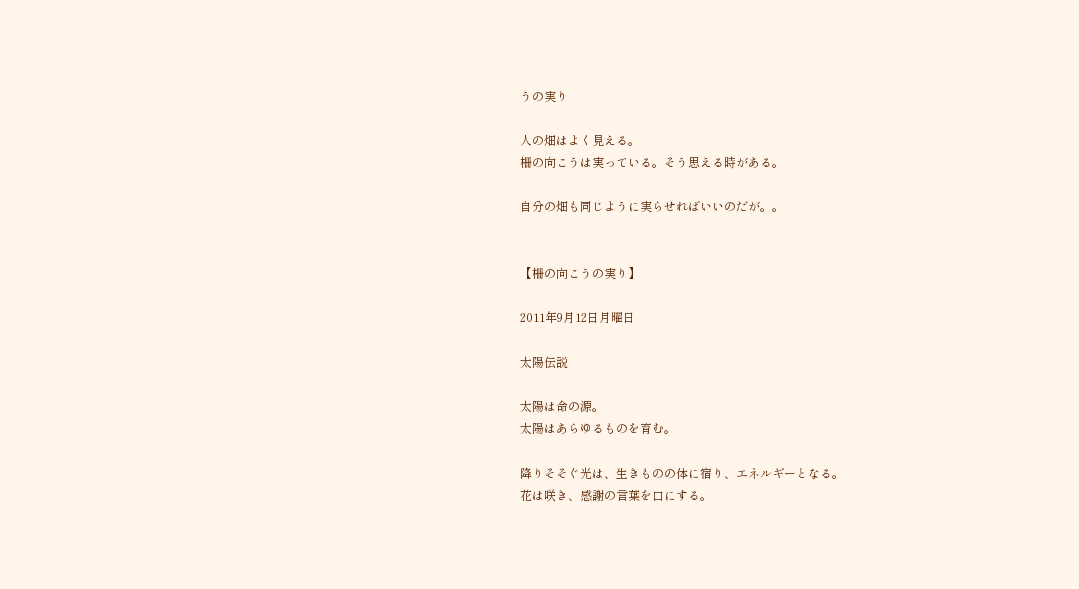うの実り

人の畑はよく見える。
柵の向こうは実っている。そう思える時がある。

自分の畑も同じように実らせればいいのだが。。


【柵の向こうの実り】

2011年9月12日月曜日

太陽伝説

太陽は命の源。
太陽はあらゆるものを育む。

降りそそぐ光は、生きものの体に宿り、エネルギーとなる。
花は咲き、感謝の言葉を口にする。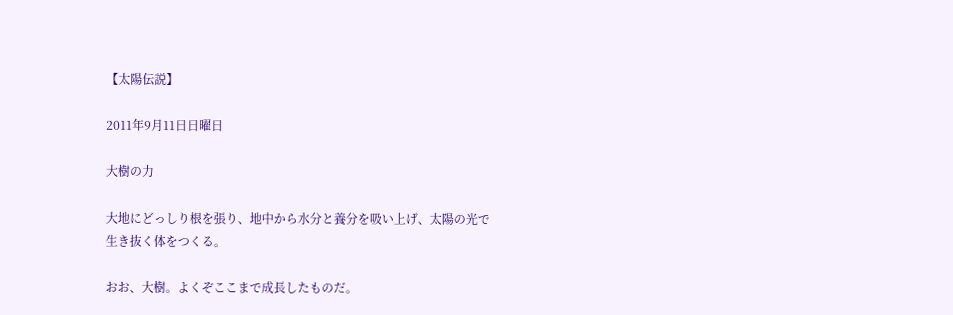【太陽伝説】

2011年9月11日日曜日

大樹の力

大地にどっしり根を張り、地中から水分と養分を吸い上げ、太陽の光で
生き抜く体をつくる。

おお、大樹。よくぞここまで成長したものだ。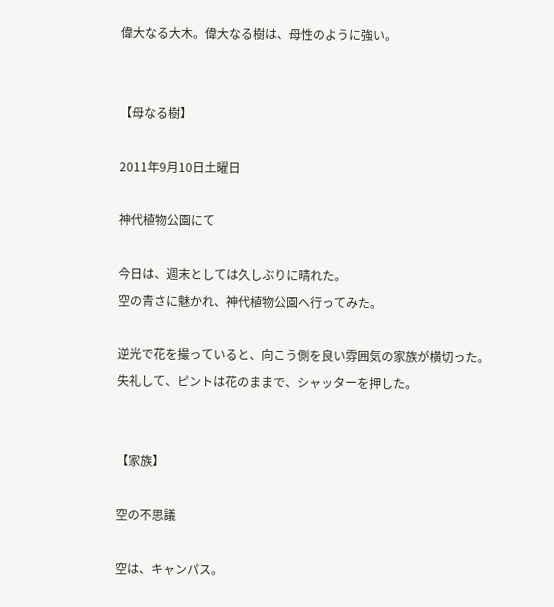偉大なる大木。偉大なる樹は、母性のように強い。


【母なる樹】

2011年9月10日土曜日

神代植物公園にて

今日は、週末としては久しぶりに晴れた。
空の青さに魅かれ、神代植物公園へ行ってみた。

逆光で花を撮っていると、向こう側を良い雰囲気の家族が横切った。
失礼して、ピントは花のままで、シャッターを押した。


【家族】

空の不思議

空は、キャンパス。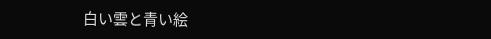白い雲と青い絵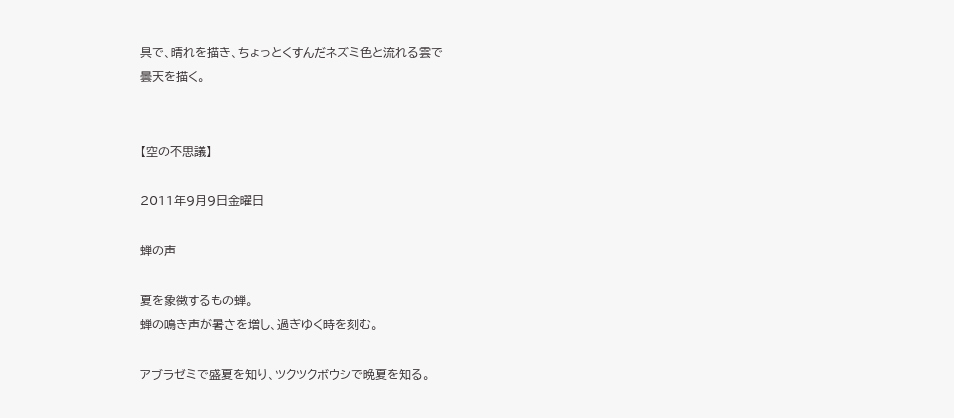具で、晴れを描き、ちょっとくすんだネズミ色と流れる雲で
曇天を描く。


【空の不思議】

2011年9月9日金曜日

蝉の声

夏を象徴するもの蝉。
蝉の鳴き声が暑さを増し、過ぎゆく時を刻む。

アブラゼミで盛夏を知り、ツクツクボウシで晩夏を知る。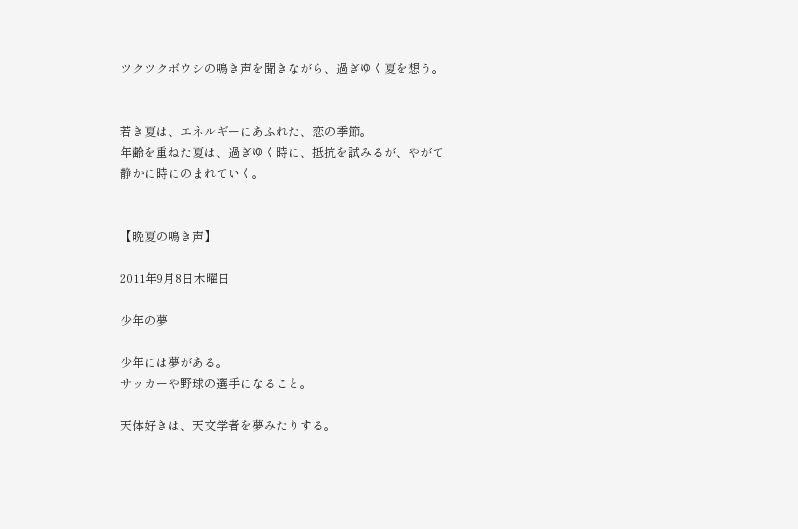ツクツクボウシの鳴き声を聞きながら、過ぎゆく夏を想う。


若き夏は、エネルギーにあふれた、恋の季節。
年齢を重ねた夏は、過ぎゆく時に、抵抗を試みるが、やがて静かに時にのまれていく。


【晩夏の鳴き声】

2011年9月8日木曜日

少年の夢

少年には夢がある。
サッカーや野球の選手になること。

天体好きは、天文学者を夢みたりする。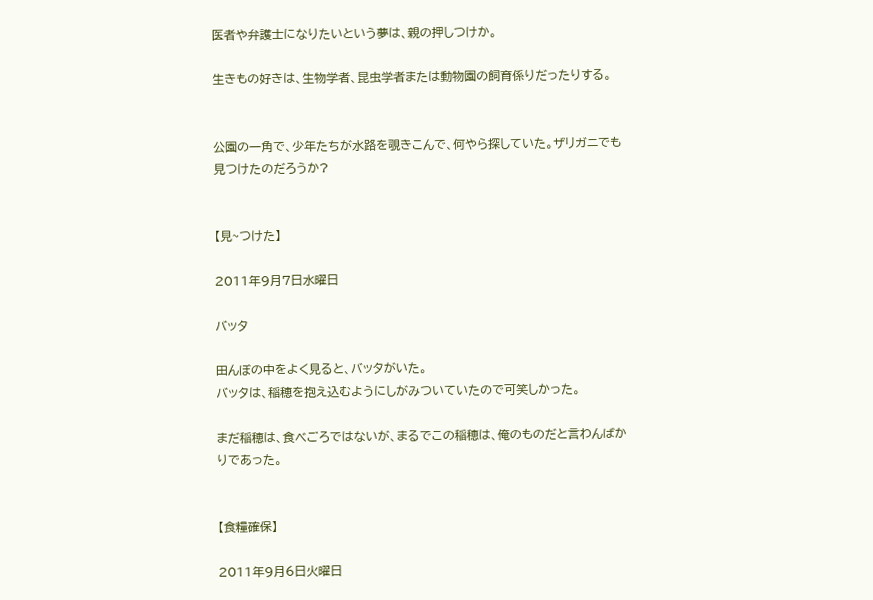医者や弁護士になりたいという夢は、親の押しつけか。

生きもの好きは、生物学者、昆虫学者または動物園の飼育係りだったりする。


公園の一角で、少年たちが水路を覗きこんで、何やら探していた。ザリガニでも
見つけたのだろうか?


【見~つけた】

2011年9月7日水曜日

バッタ

田んぼの中をよく見ると、バッタがいた。
バッタは、稲穂を抱え込むようにしがみついていたので可笑しかった。

まだ稲穂は、食べごろではないが、まるでこの稲穂は、俺のものだと言わんばかりであった。


【食糧確保】

2011年9月6日火曜日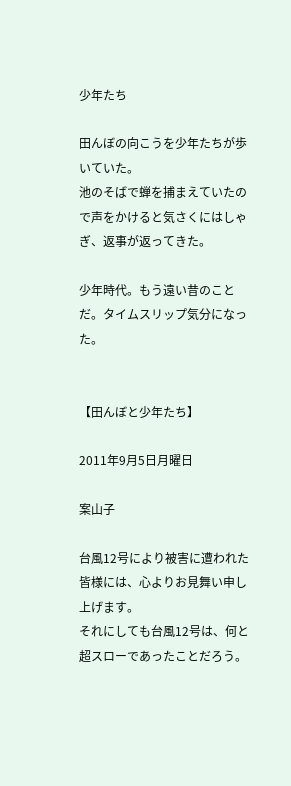少年たち

田んぼの向こうを少年たちが歩いていた。
池のそばで蝉を捕まえていたので声をかけると気さくにはしゃぎ、返事が返ってきた。

少年時代。もう遠い昔のことだ。タイムスリップ気分になった。


【田んぼと少年たち】

2011年9月5日月曜日

案山子

台風12号により被害に遭われた皆様には、心よりお見舞い申し上げます。
それにしても台風12号は、何と超スローであったことだろう。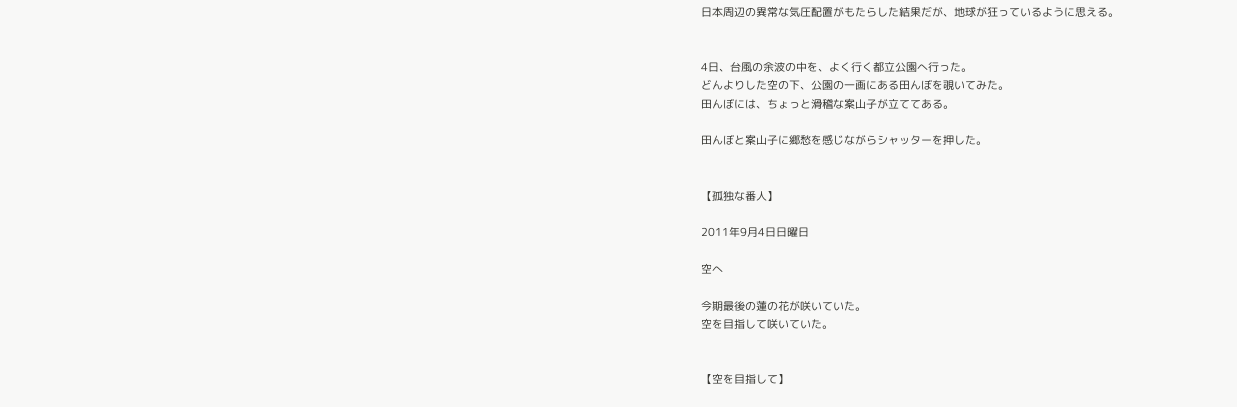日本周辺の異常な気圧配置がもたらした結果だが、地球が狂っているように思える。


4日、台風の余波の中を、よく行く都立公園へ行った。
どんよりした空の下、公園の一画にある田んぼを覗いてみた。
田んぼには、ちょっと滑稽な案山子が立ててある。

田んぼと案山子に郷愁を感じながらシャッターを押した。


【孤独な番人】

2011年9月4日日曜日

空へ

今期最後の蓮の花が咲いていた。
空を目指して咲いていた。


【空を目指して】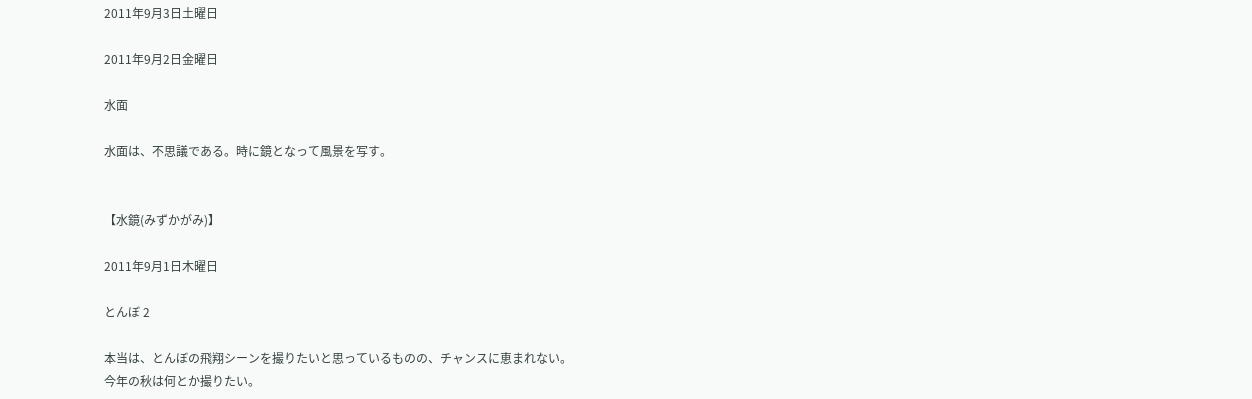2011年9月3日土曜日

2011年9月2日金曜日

水面

水面は、不思議である。時に鏡となって風景を写す。


【水鏡(みずかがみ)】

2011年9月1日木曜日

とんぼ 2

本当は、とんぼの飛翔シーンを撮りたいと思っているものの、チャンスに恵まれない。
今年の秋は何とか撮りたい。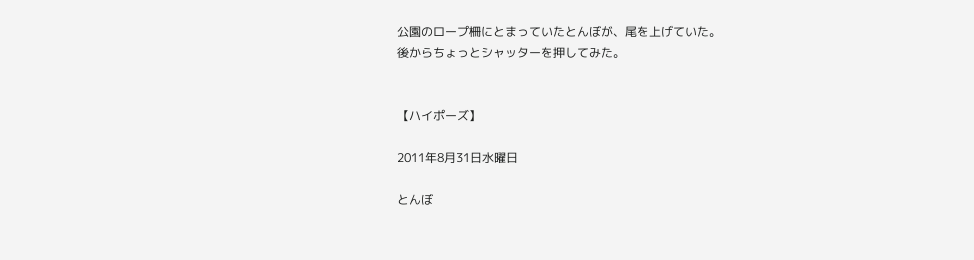公園のロープ柵にとまっていたとんぼが、尾を上げていた。
後からちょっとシャッターを押してみた。


【ハイポーズ】

2011年8月31日水曜日

とんぼ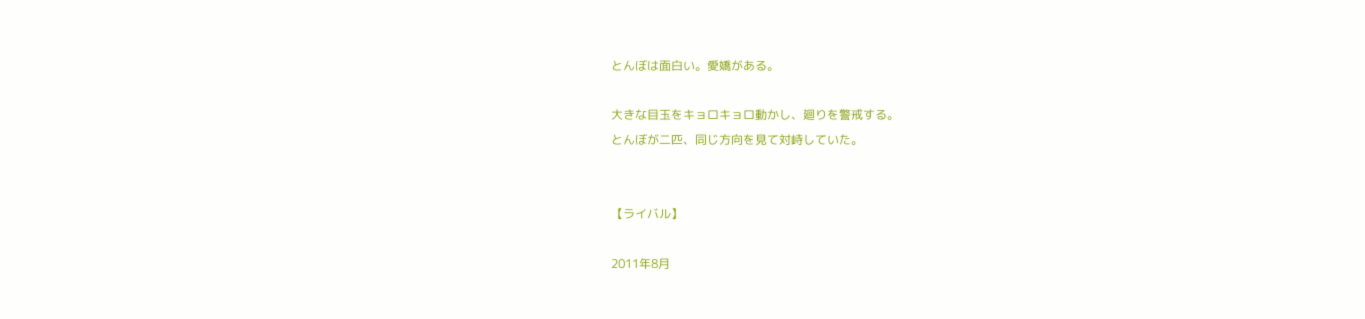とんぼは面白い。愛嬌がある。

大きな目玉をキョロキョロ動かし、廻りを警戒する。
とんぼが二匹、同じ方向を見て対峙していた。


【ライバル】

2011年8月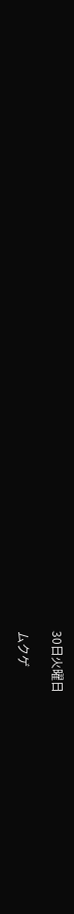30日火曜日

ムクゲ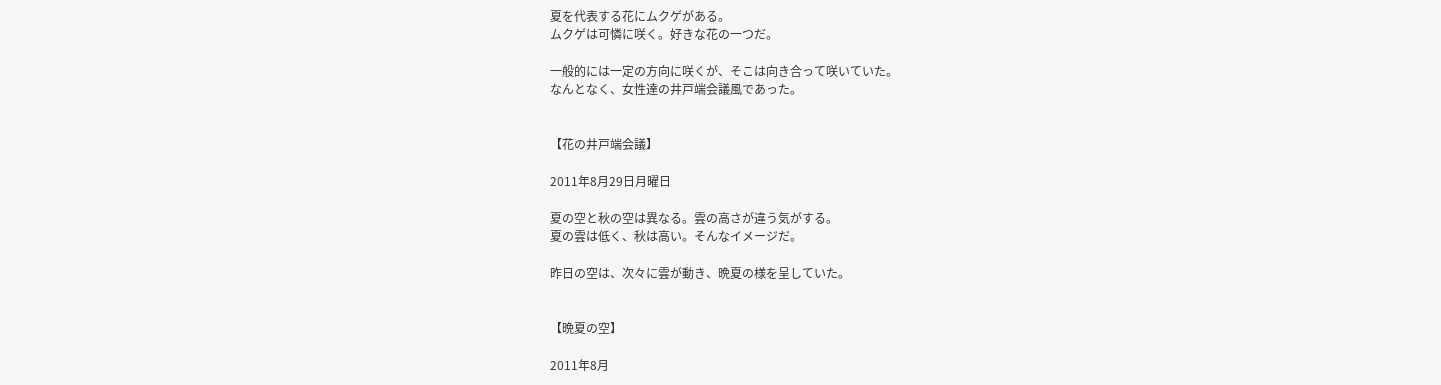夏を代表する花にムクゲがある。
ムクゲは可憐に咲く。好きな花の一つだ。

一般的には一定の方向に咲くが、そこは向き合って咲いていた。
なんとなく、女性達の井戸端会議風であった。


【花の井戸端会議】

2011年8月29日月曜日

夏の空と秋の空は異なる。雲の高さが違う気がする。
夏の雲は低く、秋は高い。そんなイメージだ。

昨日の空は、次々に雲が動き、晩夏の様を呈していた。


【晩夏の空】

2011年8月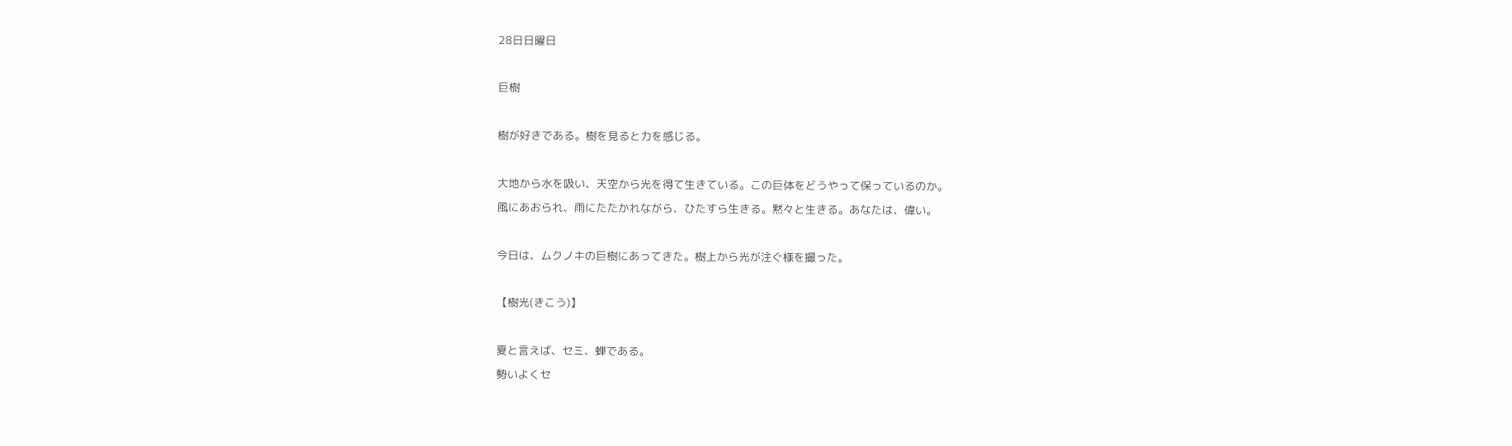28日日曜日

巨樹

樹が好きである。樹を見ると力を感じる。

大地から水を吸い、天空から光を得て生きている。この巨体をどうやって保っているのか。
風にあおられ、雨にたたかれながら、ひたすら生きる。黙々と生きる。あなたは、偉い。

今日は、ムクノキの巨樹にあってきた。樹上から光が注ぐ様を撮った。

【樹光(きこう)】

夏と言えば、セミ、蝉である。
勢いよくセ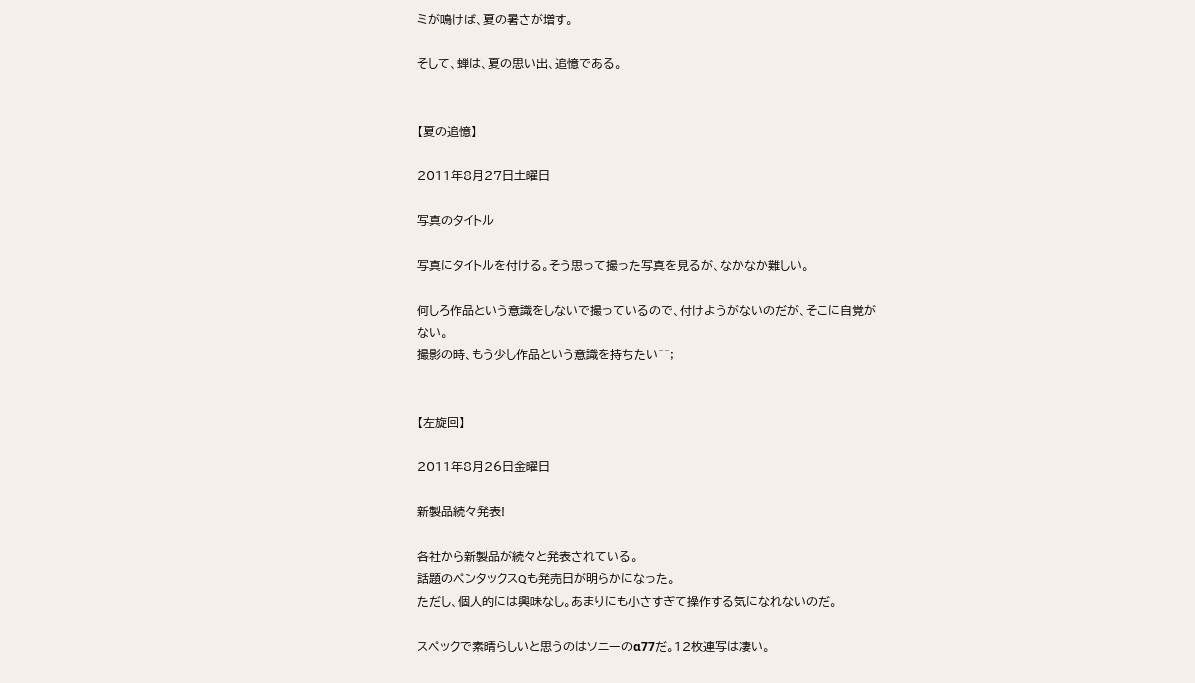ミが鳴けば、夏の暑さが増す。

そして、蝉は、夏の思い出、追憶である。


【夏の追憶】

2011年8月27日土曜日

写真のタイトル

写真にタイトルを付ける。そう思って撮った写真を見るが、なかなか難しい。

何しろ作品という意識をしないで撮っているので、付けようがないのだが、そこに自覚が
ない。
撮影の時、もう少し作品という意識を持ちたい^^;


【左旋回】

2011年8月26日金曜日

新製品続々発表!

各社から新製品が続々と発表されている。
話題のペンタックスQも発売日が明らかになった。
ただし、個人的には興味なし。あまりにも小さすぎて操作する気になれないのだ。

スペックで素晴らしいと思うのはソニーのα77だ。12枚連写は凄い。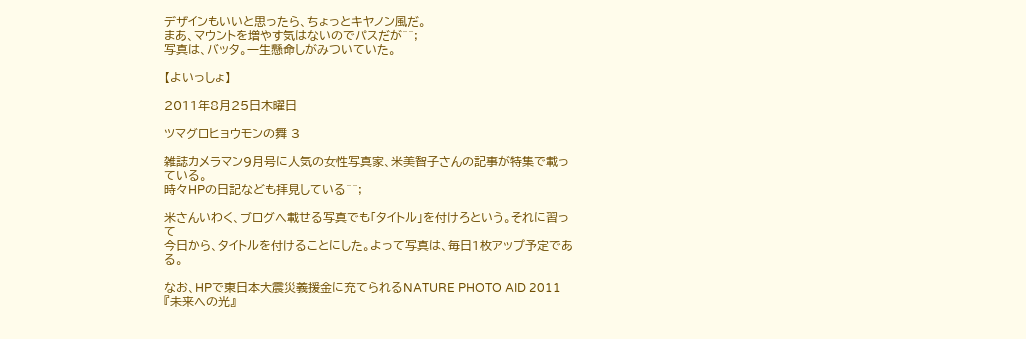デザインもいいと思ったら、ちょっとキヤノン風だ。
まあ、マウントを増やす気はないのでパスだが^^;
写真は、バッタ。一生懸命しがみついていた。

【よいっしょ】

2011年8月25日木曜日

ツマグロヒョウモンの舞 3

雑誌カメラマン9月号に人気の女性写真家、米美智子さんの記事が特集で載っている。
時々HPの日記なども拝見している^^;

米さんいわく、ブログへ載せる写真でも「タイトル」を付けろという。それに習って
今日から、タイトルを付けることにした。よって写真は、毎日1枚アップ予定である。

なお、HPで東日本大震災義援金に充てられるNATURE PHOTO AID 2011『未来への光』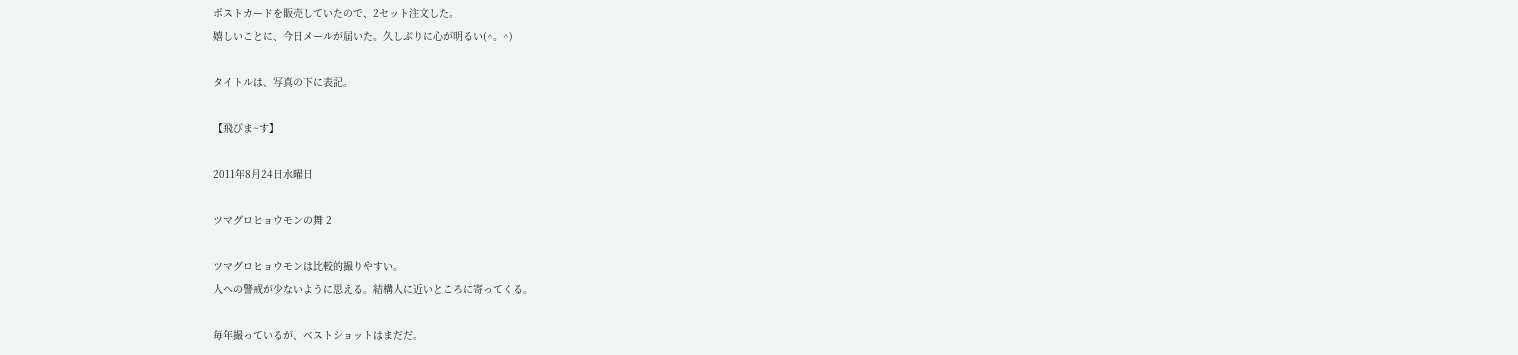ポストカードを販売していたので、2セット注文した。
嬉しいことに、今日メールが届いた。久しぶりに心が明るい(^。^)

タイトルは、写真の下に表記。

【飛びま~す】

2011年8月24日水曜日

ツマグロヒョウモンの舞 2

ツマグロヒョウモンは比較的撮りやすい。
人への警戒が少ないように思える。結構人に近いところに寄ってくる。

毎年撮っているが、ベストショットはまだだ。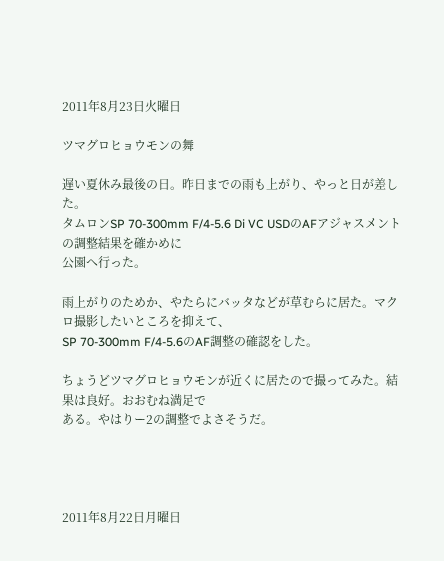2011年8月23日火曜日

ツマグロヒョウモンの舞

遅い夏休み最後の日。昨日までの雨も上がり、やっと日が差した。
タムロンSP 70-300mm F/4-5.6 Di VC USDのAFアジャスメントの調整結果を確かめに
公園へ行った。

雨上がりのためか、やたらにバッタなどが草むらに居た。マクロ撮影したいところを抑えて、
SP 70-300mm F/4-5.6のAF調整の確認をした。

ちょうどツマグロヒョウモンが近くに居たので撮ってみた。結果は良好。おおむね満足で
ある。やはりー2の調整でよさそうだ。




2011年8月22日月曜日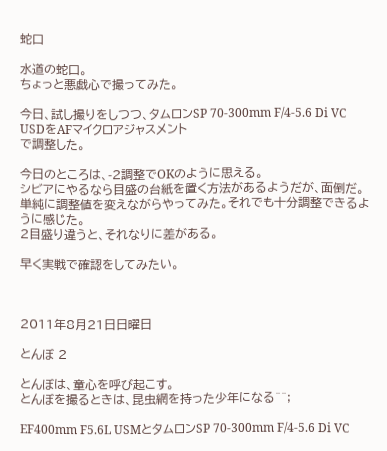蛇口

水道の蛇口。
ちょっと悪戯心で撮ってみた。

今日、試し撮りをしつつ、タムロンSP 70-300mm F/4-5.6 Di VC USDをAFマイクロアジャスメント
で調整した。

今日のところは、-2調整でOKのように思える。
シビアにやるなら目盛の台紙を置く方法があるようだが、面倒だ。
単純に調整値を変えながらやってみた。それでも十分調整できるように感じた。
2目盛り違うと、それなりに差がある。

早く実戦で確認をしてみたい。



2011年8月21日日曜日

とんぼ 2

とんぼは、童心を呼び起こす。
とんぼを撮るときは、昆虫網を持った少年になる^^;

EF400mm F5.6L USMとタムロンSP 70-300mm F/4-5.6 Di VC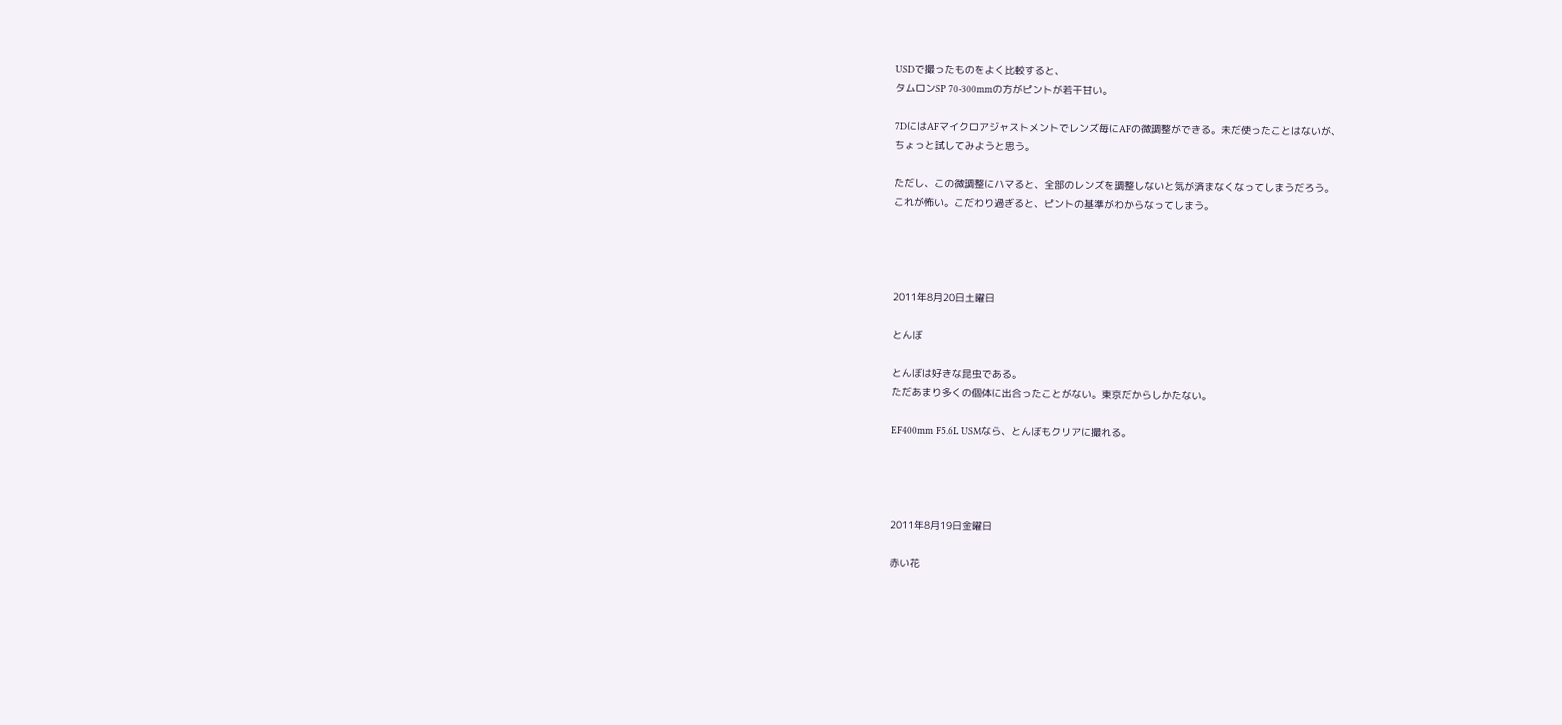USDで撮ったものをよく比較すると、
タムロンSP 70-300mmの方がピントが若干甘い。

7DにはAFマイクロアジャストメントでレンズ毎にAFの微調整ができる。未だ使ったことはないが、
ちょっと試してみようと思う。

ただし、この微調整にハマると、全部のレンズを調整しないと気が済まなくなってしまうだろう。
これが怖い。こだわり過ぎると、ピントの基準がわからなってしまう。




2011年8月20日土曜日

とんぼ

とんぼは好きな昆虫である。
ただあまり多くの個体に出合ったことがない。東京だからしかたない。

EF400mm F5.6L USMなら、とんぼもクリアに撮れる。




2011年8月19日金曜日

赤い花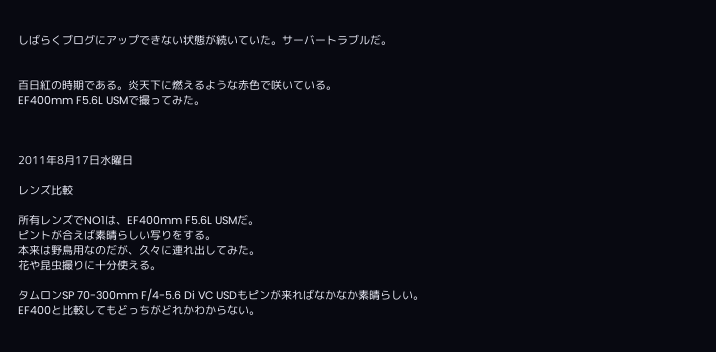しばらくブログにアップできない状態が続いていた。サーバートラブルだ。


百日紅の時期である。炎天下に燃えるような赤色で咲いている。
EF400mm F5.6L USMで撮ってみた。



2011年8月17日水曜日

レンズ比較

所有レンズでNO1は、EF400mm F5.6L USMだ。
ピントが合えば素晴らしい写りをする。
本来は野鳥用なのだが、久々に連れ出してみた。
花や昆虫撮りに十分使える。

タムロンSP 70-300mm F/4-5.6 Di VC USDもピンが来ればなかなか素晴らしい。
EF400と比較してもどっちがどれかわからない。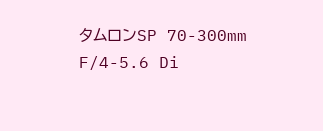タムロンSP 70-300mm F/4-5.6 Di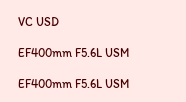VC USD

EF400mm F5.6L USM

EF400mm F5.6L USM